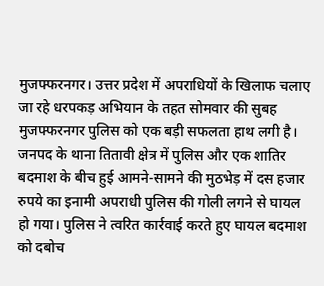मुजफ्फरनगर। उत्तर प्रदेश में अपराधियों के खिलाफ चलाए जा रहे धरपकड़ अभियान के तहत सोमवार की सुबह मुजफ्फरनगर पुलिस को एक बड़ी सफलता हाथ लगी है। जनपद के थाना तितावी क्षेत्र में पुलिस और एक शातिर बदमाश के बीच हुई आमने-सामने की मुठभेड़ में दस हजार रुपये का इनामी अपराधी पुलिस की गोली लगने से घायल हो गया। पुलिस ने त्वरित कार्रवाई करते हुए घायल बदमाश को दबोच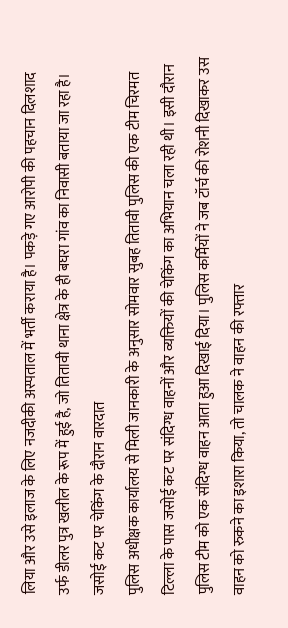लिया और उसे इलाज के लिए नजदीकी अस्पताल में भर्ती कराया है। पकड़े गए आरोपी की पहचान दिलशाद उर्फ डीलर पुत्र खलील के रूप में हुई है, जो तितावी थाना क्षेत्र के ही बघरा गांव का निवासी बताया जा रहा है।
जसोई कट पर चेकिंग के दौरान वारदात
पुलिस अधीक्षक कार्यालय से मिली जानकारी के अनुसार सोमवार सुबह तितावी पुलिस की एक टीम चिरमत टिल्ला के पास जसोई कट पर संदिग्ध वाहनों और व्यक्तियों की चेकिंग का अभियान चला रही थी। इसी दौरान पुलिस टीम को एक संदिग्ध वाहन आता हुआ दिखाई दिया। पुलिस कर्मियों ने जब टॉर्च की रोशनी दिखाकर उस वाहन को रुकने का इशारा किया, तो चालक ने वाहन की रफ्तार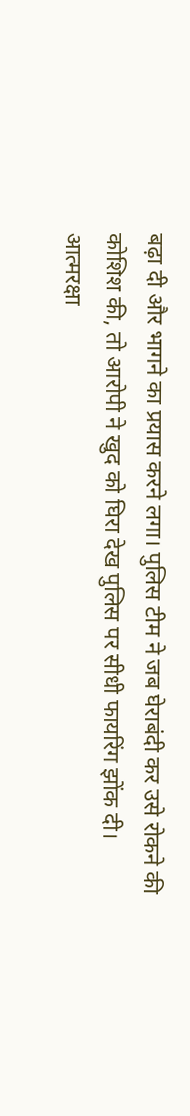बढ़ा दी और भागने का प्रयास करने लगा। पुलिस टीम ने जब घेराबंदी कर उसे रोकने की कोशिश की, तो आरोपी ने खुद को घिरा देख पुलिस पर सीधी फायरिंग झोंक दी।
आत्मरक्षा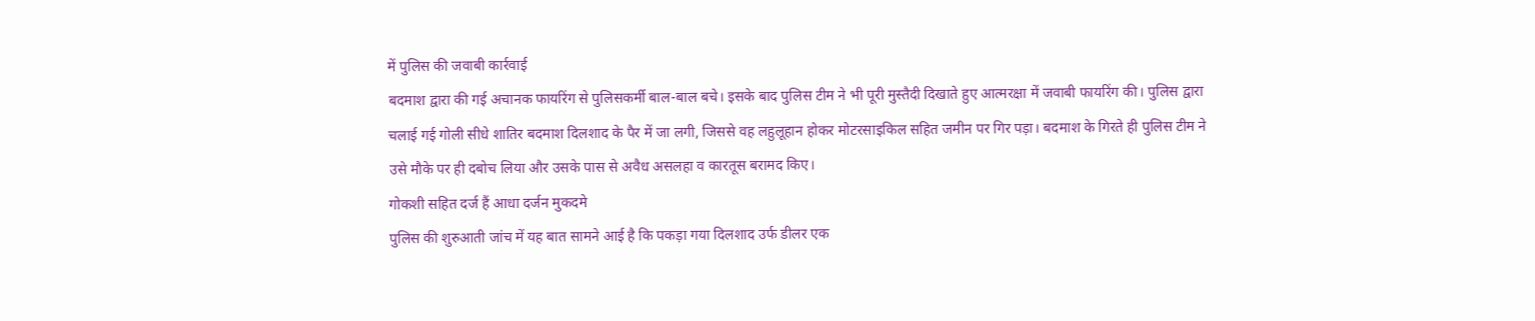में पुलिस की जवाबी कार्रवाई
बदमाश द्वारा की गई अचानक फायरिंग से पुलिसकर्मी बाल-बाल बचे। इसके बाद पुलिस टीम ने भी पूरी मुस्तैदी दिखाते हुए आत्मरक्षा में जवाबी फायरिंग की। पुलिस द्वारा चलाई गई गोली सीधे शातिर बदमाश दिलशाद के पैर में जा लगी, जिससे वह लहुलूहान होकर मोटरसाइकिल सहित जमीन पर गिर पड़ा। बदमाश के गिरते ही पुलिस टीम ने उसे मौके पर ही दबोच लिया और उसके पास से अवैध असलहा व कारतूस बरामद किए।
गोकशी सहित दर्ज हैं आधा दर्जन मुकदमे
पुलिस की शुरुआती जांच में यह बात सामने आई है कि पकड़ा गया दिलशाद उर्फ डीलर एक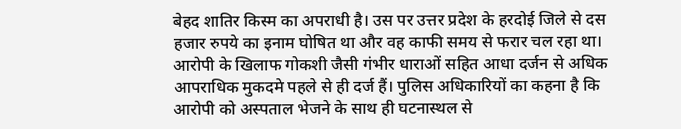बेहद शातिर किस्म का अपराधी है। उस पर उत्तर प्रदेश के हरदोई जिले से दस हजार रुपये का इनाम घोषित था और वह काफी समय से फरार चल रहा था। आरोपी के खिलाफ गोकशी जैसी गंभीर धाराओं सहित आधा दर्जन से अधिक आपराधिक मुकदमे पहले से ही दर्ज हैं। पुलिस अधिकारियों का कहना है कि आरोपी को अस्पताल भेजने के साथ ही घटनास्थल से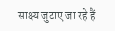साक्ष्य जुटाए जा रहे हैं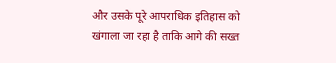और उसके पूरे आपराधिक इतिहास को खंगाला जा रहा है ताकि आगे की सख्त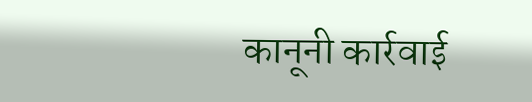कानूनी कार्रवाई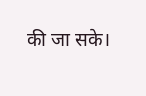की जा सके।